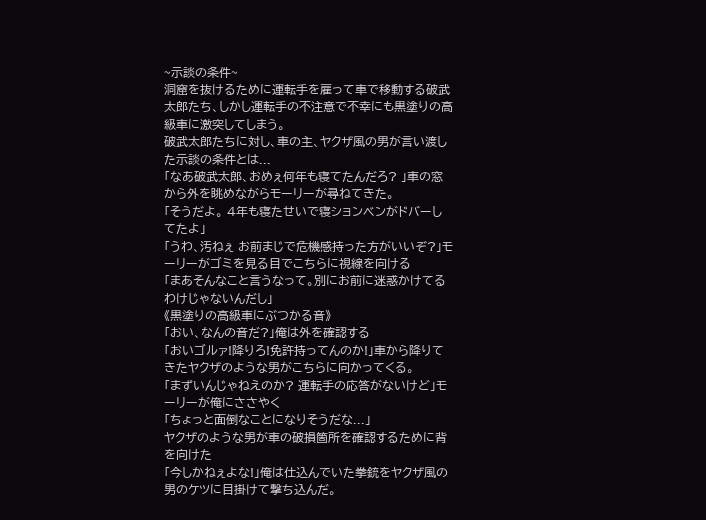~示談の条件~
洞窟を抜けるために運転手を雇って車で移動する破武太郎たち、しかし運転手の不注意で不幸にも黒塗りの高級車に激突してしまう。
破武太郎たちに対し、車の主、ヤクザ風の男が言い渡した示談の条件とは...
「なあ破武太郎、おめぇ何年も寝てたんだろ? 」車の窓から外を眺めながらモーリーが尋ねてきた。
「そうだよ。 4年も寝たせいで寝ションベンがドバーしてたよ」
「うわ、汚ねぇ お前まじで危機感持った方がいいぞ?」モーリーがゴミを見る目でこちらに視線を向ける
「まあそんなこと言うなって。別にお前に迷惑かけてるわけじゃないんだし」
《黒塗りの高級車にぶつかる音》
「おい、なんの音だ?」俺は外を確認する
「おいゴルァ!降りろ!免許持ってんのか!」車から降りてきたヤクザのような男がこちらに向かってくる。
「まずいんじゃねえのか? 運転手の応答がないけど」モーリーが俺にささやく
「ちょっと面倒なことになりそうだな...」
ヤクザのような男が車の破損箇所を確認するために背を向けた
「今しかねぇよな!」俺は仕込んでいた拳銃をヤクザ風の男のケツに目掛けて撃ち込んだ。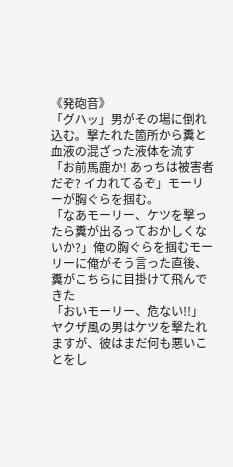《発砲音》
「グハッ」男がその場に倒れ込む。撃たれた箇所から糞と血液の混ざった液体を流す
「お前馬鹿か! あっちは被害者だぞ? イカれてるぞ」モーリーが胸ぐらを掴む。
「なあモーリー、ケツを撃ったら糞が出るっておかしくないか?」俺の胸ぐらを掴むモーリーに俺がそう言った直後、糞がこちらに目掛けて飛んできた
「おいモーリー、危ない!!」
ヤクザ風の男はケツを撃たれますが、彼はまだ何も悪いことをし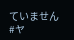ていません
#ヤ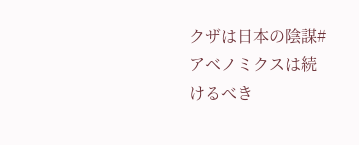クザは日本の陰謀#アベノミクスは続けるべき